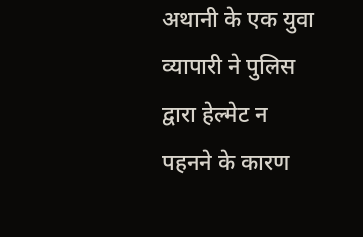अथानी के एक युवा व्यापारी ने पुलिस द्वारा हेल्मेट न पहनने के कारण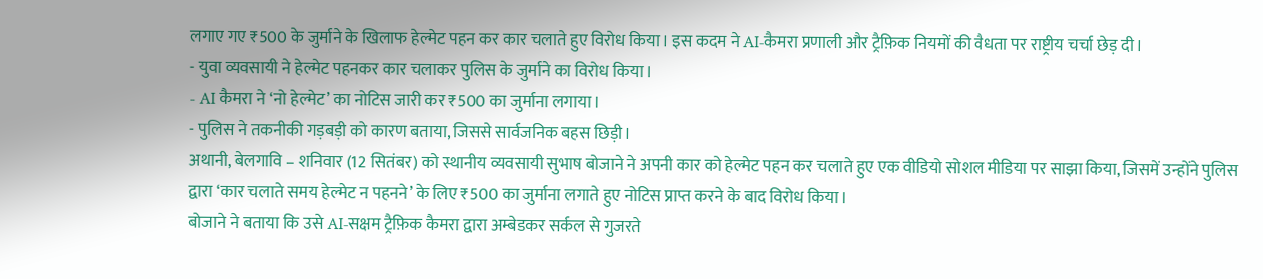लगाए गए ₹500 के जुर्माने के खिलाफ हेल्मेट पहन कर कार चलाते हुए विरोध किया। इस कदम ने AI‑कैमरा प्रणाली और ट्रैफ़िक नियमों की वैधता पर राष्ट्रीय चर्चा छेड़ दी।
- युवा व्यवसायी ने हेल्मेट पहनकर कार चलाकर पुलिस के जुर्माने का विरोध किया।
- AI कैमरा ने ‘नो हेल्मेट’ का नोटिस जारी कर ₹500 का जुर्माना लगाया।
- पुलिस ने तकनीकी गड़बड़ी को कारण बताया, जिससे सार्वजनिक बहस छिड़ी।
अथानी, बेलगावि – शनिवार (12 सितंबर) को स्थानीय व्यवसायी सुभाष बोजाने ने अपनी कार को हेल्मेट पहन कर चलाते हुए एक वीडियो सोशल मीडिया पर साझा किया, जिसमें उन्होंने पुलिस द्वारा ‘कार चलाते समय हेल्मेट न पहनने’ के लिए ₹500 का जुर्माना लगाते हुए नोटिस प्राप्त करने के बाद विरोध किया।
बोजाने ने बताया कि उसे AI‑सक्षम ट्रैफ़िक कैमरा द्वारा अम्बेडकर सर्कल से गुजरते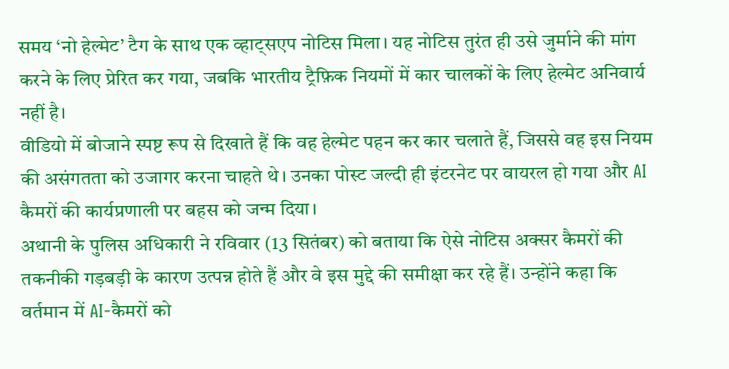समय ‘नो हेल्मेट’ टैग के साथ एक व्हाट्सएप नोटिस मिला। यह नोटिस तुरंत ही उसे जुर्माने की मांग करने के लिए प्रेरित कर गया, जबकि भारतीय ट्रैफ़िक नियमों में कार चालकों के लिए हेल्मेट अनिवार्य नहीं है।
वीडियो में बोजाने स्पष्ट रूप से दिखाते हैं कि वह हेल्मेट पहन कर कार चलाते हैं, जिससे वह इस नियम की असंगतता को उजागर करना चाहते थे। उनका पोस्ट जल्दी ही इंटरनेट पर वायरल हो गया और AI कैमरों की कार्यप्रणाली पर बहस को जन्म दिया।
अथानी के पुलिस अधिकारी ने रविवार (13 सितंबर) को बताया कि ऐसे नोटिस अक्सर कैमरों की तकनीकी गड़बड़ी के कारण उत्पन्न होते हैं और वे इस मुद्दे की समीक्षा कर रहे हैं। उन्होंने कहा कि वर्तमान में AI‑कैमरों को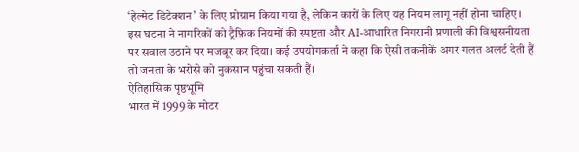‘हेल्मेट डिटेक्शन’ के लिए प्रोग्राम किया गया है, लेकिन कारों के लिए यह नियम लागू नहीं होना चाहिए।
इस घटना ने नागरिकों को ट्रैफ़िक नियमों की स्पष्टता और AI‑आधारित निगरानी प्रणाली की विश्वसनीयता पर सवाल उठाने पर मजबूर कर दिया। कई उपयोगकर्ता ने कहा कि ऐसी तकनीकें अगर गलत अलर्ट देती हैं तो जनता के भरोसे को नुकसान पहुंचा सकती हैं।
ऐतिहासिक पृष्ठभूमि
भारत में 1999 के मोटर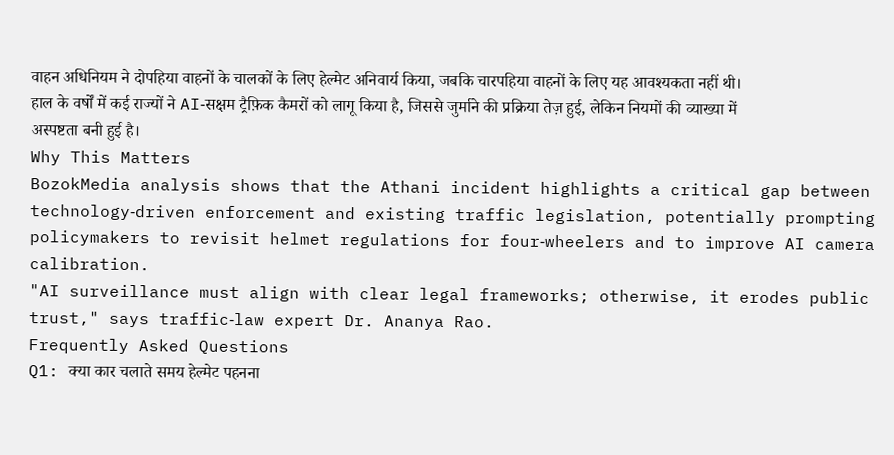वाहन अधिनियम ने दोपहिया वाहनों के चालकों के लिए हेल्मेट अनिवार्य किया, जबकि चारपहिया वाहनों के लिए यह आवश्यकता नहीं थी। हाल के वर्षों में कई राज्यों ने AI‑सक्षम ट्रैफ़िक कैमरों को लागू किया है, जिससे जुर्माने की प्रक्रिया तेज़ हुई, लेकिन नियमों की व्याख्या में अस्पष्टता बनी हुई है।
Why This Matters
BozokMedia analysis shows that the Athani incident highlights a critical gap between technology‑driven enforcement and existing traffic legislation, potentially prompting policymakers to revisit helmet regulations for four‑wheelers and to improve AI camera calibration.
"AI surveillance must align with clear legal frameworks; otherwise, it erodes public trust," says traffic‑law expert Dr. Ananya Rao.
Frequently Asked Questions
Q1: क्या कार चलाते समय हेल्मेट पहनना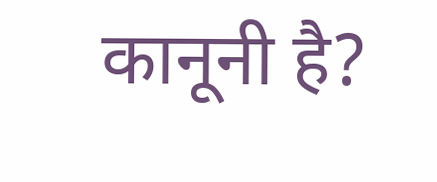कानूनी है?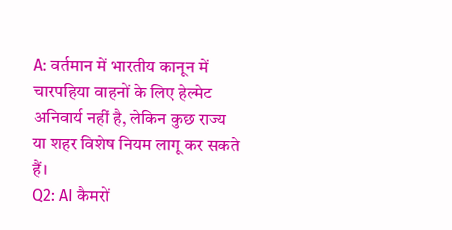A: वर्तमान में भारतीय कानून में चारपहिया वाहनों के लिए हेल्मेट अनिवार्य नहीं है, लेकिन कुछ राज्य या शहर विशेष नियम लागू कर सकते हैं।
Q2: AI कैमरों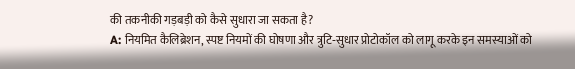की तकनीकी गड़बड़ी को कैसे सुधारा जा सकता है?
A: नियमित कैलिब्रेशन, स्पष्ट नियमों की घोषणा और त्रुटि‑सुधार प्रोटोकॉल को लागू करके इन समस्याओं को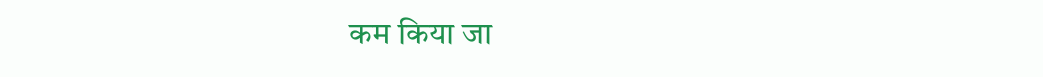कम किया जा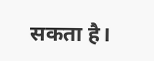सकता है।